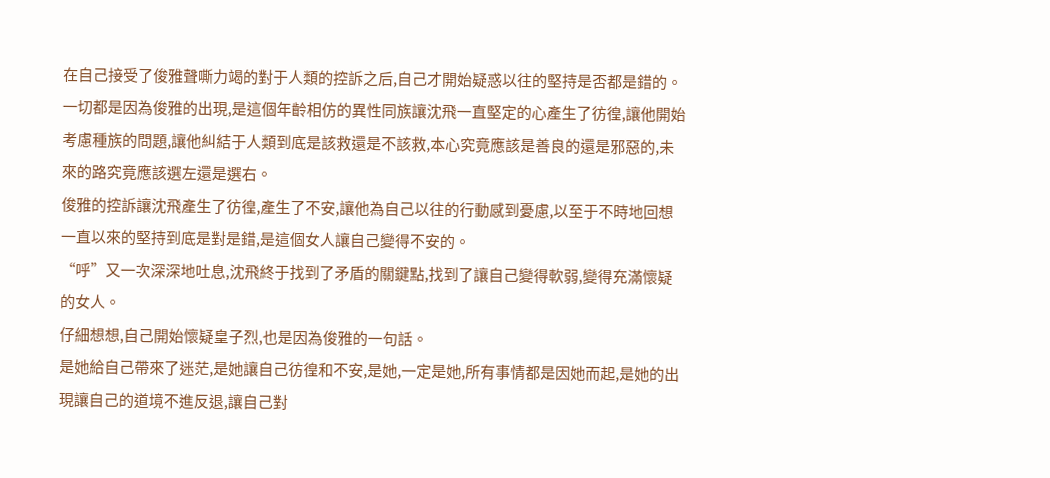在自己接受了俊雅聲嘶力竭的對于人類的控訴之后,自己才開始疑惑以往的堅持是否都是錯的。一切都是因為俊雅的出現,是這個年齡相仿的異性同族讓沈飛一直堅定的心產生了彷徨,讓他開始考慮種族的問題,讓他糾結于人類到底是該救還是不該救,本心究竟應該是善良的還是邪惡的,未來的路究竟應該選左還是選右。
俊雅的控訴讓沈飛產生了彷徨,產生了不安,讓他為自己以往的行動感到憂慮,以至于不時地回想一直以來的堅持到底是對是錯,是這個女人讓自己變得不安的。
“呼”又一次深深地吐息,沈飛終于找到了矛盾的關鍵點,找到了讓自己變得軟弱,變得充滿懷疑的女人。
仔細想想,自己開始懷疑皇子烈,也是因為俊雅的一句話。
是她給自己帶來了迷茫,是她讓自己彷徨和不安,是她,一定是她,所有事情都是因她而起,是她的出現讓自己的道境不進反退,讓自己對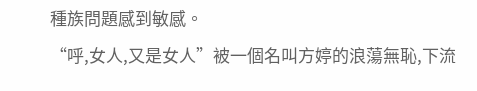種族問題感到敏感。
“呼,女人,又是女人”被一個名叫方婷的浪蕩無恥,下流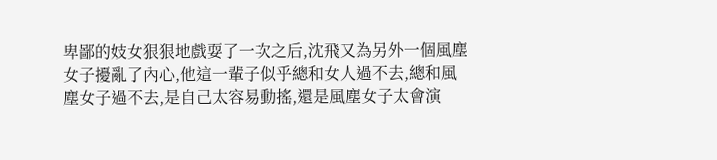卑鄙的妓女狠狠地戲耍了一次之后,沈飛又為另外一個風塵女子擾亂了內心,他這一輩子似乎總和女人過不去,總和風塵女子過不去,是自己太容易動搖,還是風塵女子太會演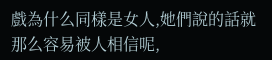戲為什么同樣是女人,她們說的話就那么容易被人相信呢,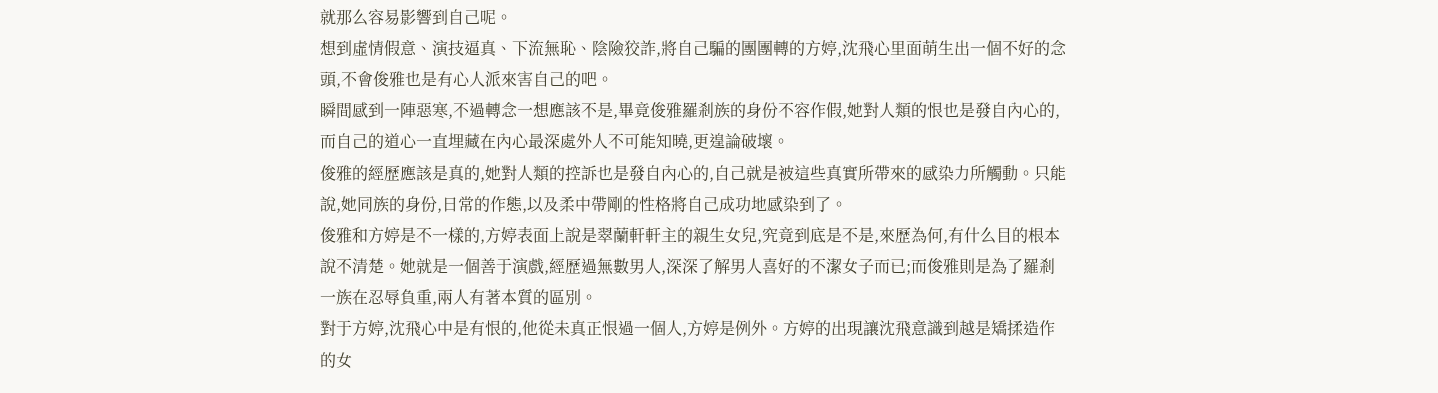就那么容易影響到自己呢。
想到虛情假意、演技逼真、下流無恥、陰險狡詐,將自己騙的團團轉的方婷,沈飛心里面萌生出一個不好的念頭,不會俊雅也是有心人派來害自己的吧。
瞬間感到一陣惡寒,不過轉念一想應該不是,畢竟俊雅羅剎族的身份不容作假,她對人類的恨也是發自內心的,而自己的道心一直埋藏在內心最深處外人不可能知曉,更遑論破壞。
俊雅的經歷應該是真的,她對人類的控訴也是發自內心的,自己就是被這些真實所帶來的感染力所觸動。只能說,她同族的身份,日常的作態,以及柔中帶剛的性格將自己成功地感染到了。
俊雅和方婷是不一樣的,方婷表面上說是翠蘭軒軒主的親生女兒,究竟到底是不是,來歷為何,有什么目的根本說不清楚。她就是一個善于演戲,經歷過無數男人,深深了解男人喜好的不潔女子而已;而俊雅則是為了羅剎一族在忍辱負重,兩人有著本質的區別。
對于方婷,沈飛心中是有恨的,他從未真正恨過一個人,方婷是例外。方婷的出現讓沈飛意識到越是矯揉造作的女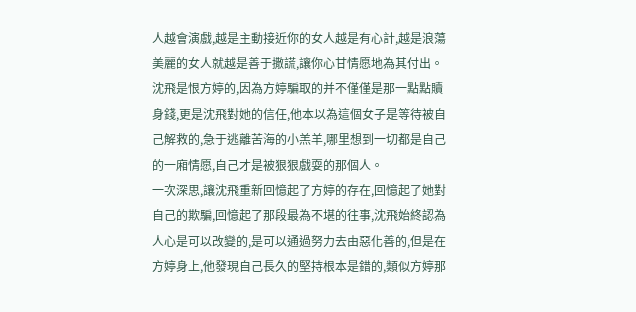人越會演戲,越是主動接近你的女人越是有心計,越是浪蕩美麗的女人就越是善于撒謊,讓你心甘情愿地為其付出。
沈飛是恨方婷的,因為方婷騙取的并不僅僅是那一點點贖身錢,更是沈飛對她的信任,他本以為這個女子是等待被自己解救的,急于逃離苦海的小羔羊,哪里想到一切都是自己的一廂情愿,自己才是被狠狠戲耍的那個人。
一次深思,讓沈飛重新回憶起了方婷的存在,回憶起了她對自己的欺騙,回憶起了那段最為不堪的往事,沈飛始終認為人心是可以改變的,是可以通過努力去由惡化善的,但是在方婷身上,他發現自己長久的堅持根本是錯的,類似方婷那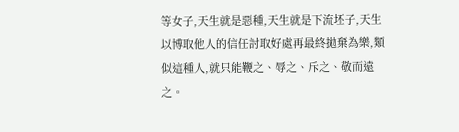等女子,天生就是惡種,天生就是下流坯子,天生以博取他人的信任討取好處再最終拋棄為樂,類似這種人,就只能鞭之、辱之、斥之、敬而遠之。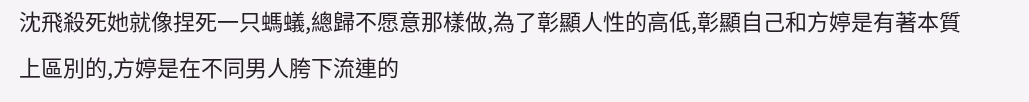沈飛殺死她就像捏死一只螞蟻,總歸不愿意那樣做,為了彰顯人性的高低,彰顯自己和方婷是有著本質上區別的,方婷是在不同男人胯下流連的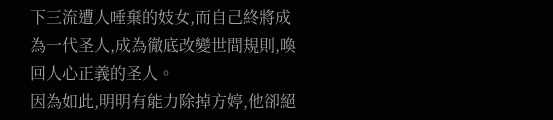下三流遭人唾棄的妓女,而自己終將成為一代圣人,成為徹底改變世間規則,喚回人心正義的圣人。
因為如此,明明有能力除掉方婷,他卻絕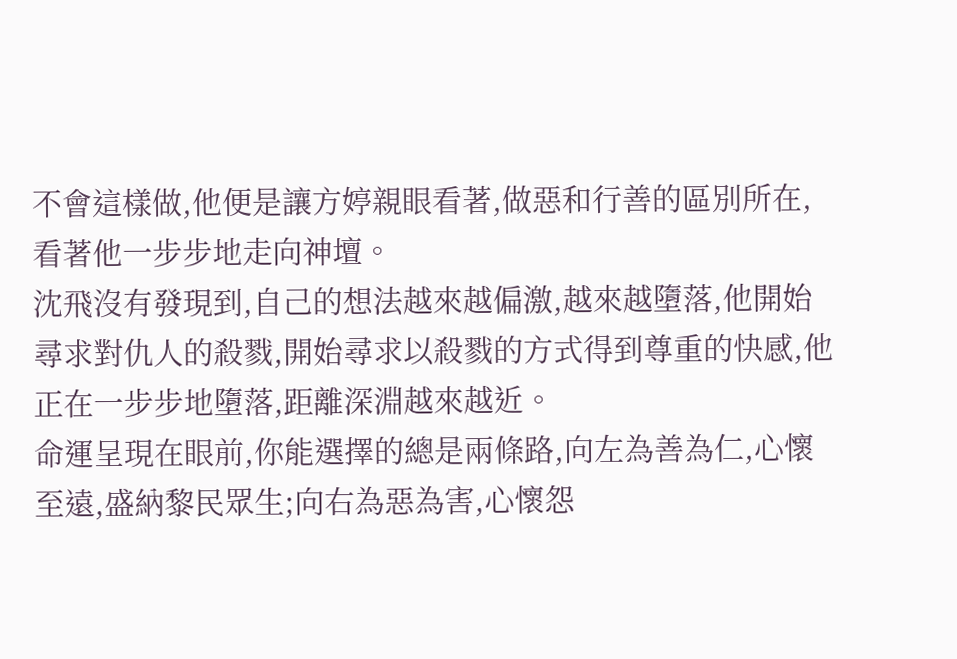不會這樣做,他便是讓方婷親眼看著,做惡和行善的區別所在,看著他一步步地走向神壇。
沈飛沒有發現到,自己的想法越來越偏激,越來越墮落,他開始尋求對仇人的殺戮,開始尋求以殺戮的方式得到尊重的快感,他正在一步步地墮落,距離深淵越來越近。
命運呈現在眼前,你能選擇的總是兩條路,向左為善為仁,心懷至遠,盛納黎民眾生;向右為惡為害,心懷怨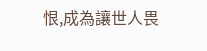恨,成為讓世人畏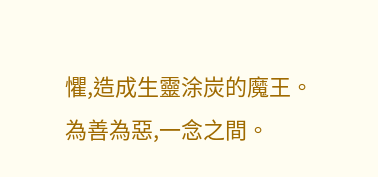懼,造成生靈涂炭的魔王。為善為惡,一念之間。